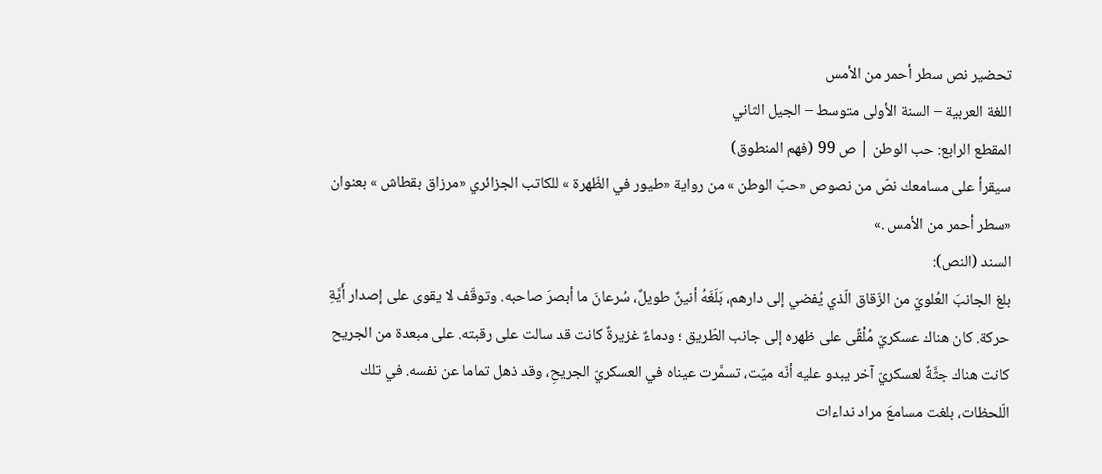تحضير نص سطر أحمر من الأمس
اللغة العربية – السنة الأولى متوسط – الجيل الثاني
المقطع الرابع: حب الوطن | ص 99 (فهم المنطوق)
سيقرأ على مسامعك نصّ من نصوص «حبّ الوطن » من رواية «طيور في الظّهرة » للكاتب الجزائري «مرزاق بقطاش » بعنوان «سطر أحمر من الأمس .»
السند (النص):
بلغ الجانبَ العُلويّ من الزّقاق الّذي يُفضي إلى دارهم، بَلَغَهُ أنينٌ طويلٌ، سُرعانَ ما أبصرَ صاحبه. وتوقّف لا يقوى على إصدار أَيَّةِ حركة. كان هناك عسكريّ مُلْقًى على ظهره إلى جانب الطّريق ؛ ودماءٌ غزيرةٌ كانت قد سالت على رقبته. على مبعدة من الجريح كانت هناك جثَّةٌ لعسكريّ آخر يبدو عليه أنّه ميّت، تسمَّرت عيناه في العسكريّ الجريحِ، وقد ذهل تماما عن نفسه. في تلك الّلحظات، بلغت مسامعَ مراد نداءات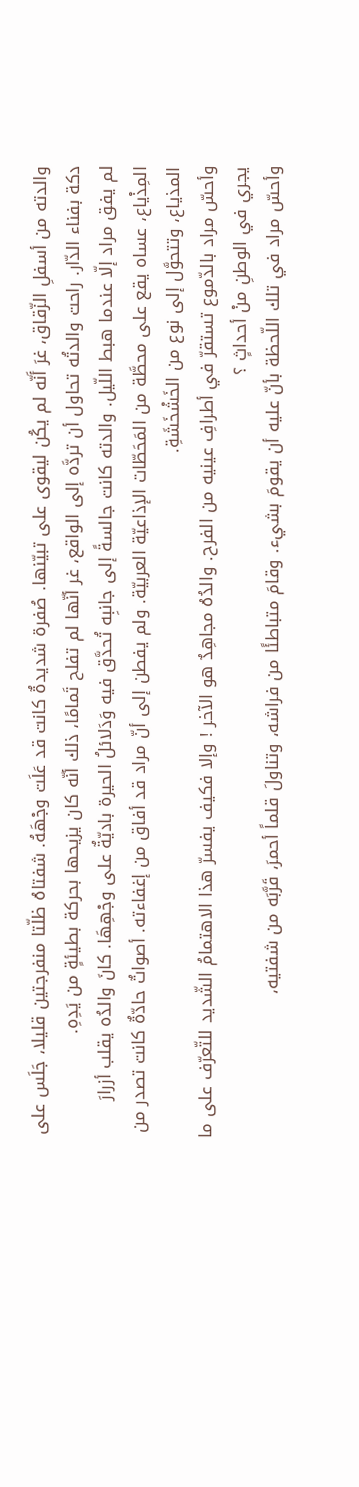والدته من أسفلِ الزّقاق، غرَ أَنّه لم يكُن ليقوى على تبيّنها. صُفرة شديدةٌ كانت قد عَلَت وجْهَهُ. شفتاهُ ظلّتا منفرجتين قليلا، جَلَس على دكة بفناء الدّار. راحت والدتُه تحاول أن تردَّه إلى الواقع، غر أنّها لم تفلح تَمامًا، ذلك أنّه كان يزيحها بحركة بطيئةٍ من يَدِهِ.
لم يفق مراد إلّا عندما هبط اللّيل. والدته كانت جالسةً إلى جانبِه تُحدَّق فيه وَدَلائلُ الحيرة باديّةٌ على وجْهِهَا. كانَ والدُه يقلب أزرارَ المِذْياع، عساه يقع على محطَّة من المَحَطّات الإذاعيّة العربيّة. ولم يفطن إلى أنّ مراد قد أفاق من إغفاءته. أصواتٌ حادّةٌ كانت تصدر من المذياع، وتتحوَّل إلى نوع من الخَشْخَشَةِ.
وأحسّ مراد بالدّموع تستقرّ في أطرافِ عينيه من الفرح. والدُهُ مجاهِدٌ هو الآخر ! وإلا فكيف يفسرّ هذا الاهتمامُ الشّديد للتّعرّف على ما يجري في الوطنِ منْ أحداثٍ ؟
وأحسّ مراد في تلك اللّحظة بأنّ عليه أن يقومَ بشيء. وقامَ متباطئًا من فراشه، وتناولَ قلماً أحمرَ، قَرَّبَه من شفتيه،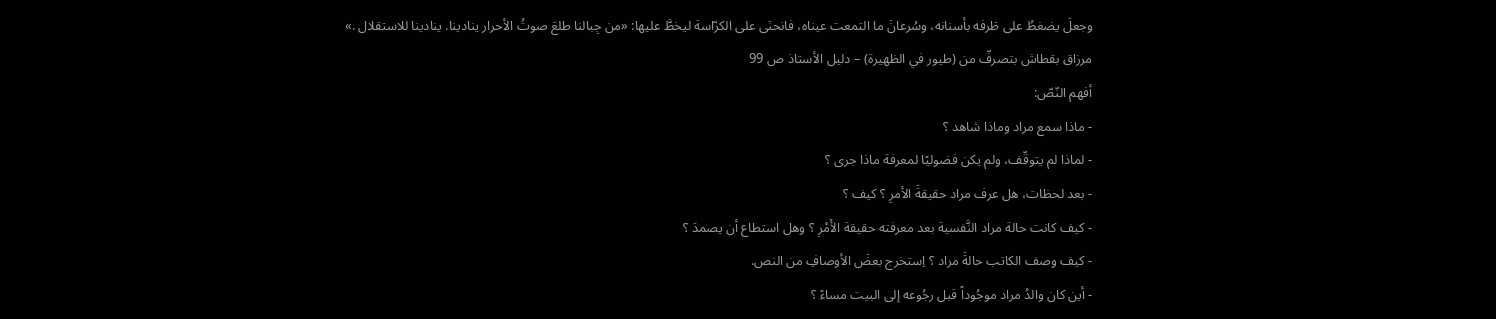وجعلَ يضغطُ على طَرفه بأسنانه، وسُرعانَ ما التمعت عيناه، فانحنَى على الكرّاسة ليخطَّ عليها: «من جِبالنا طلعَ صوتُ الأحرار ينادينا. ينادينا للاستقلال .»
مرزاق بقطاش بتصرفّ من (طيور في الظهيرة) – دليل الأستاذ ص 99
أفهم النّصّ:
- ماذا سمع مراد وماذا شاهد ؟
- لماذا لم يتوقّف، ولم يكن فضوليًا لمعرفة ماذا جرى ؟
- بعد لحظات، هل عرف مراد حقيقةَ الأمرِ ؟ كيف ؟
- كيف كانت حالة مراد النَّفسية بعد معرفته حقيقة الأَمْرِ ؟ وهل استطاع أن يصمدَ ؟
- كيف وصف الكاتب حالةَ مراد ؟ اِستخرج بعضَ الأوصافِ من النص.
- أين كان والدُ مراد موجُوداً قبل رجُوعه إلى البيت مساءً ؟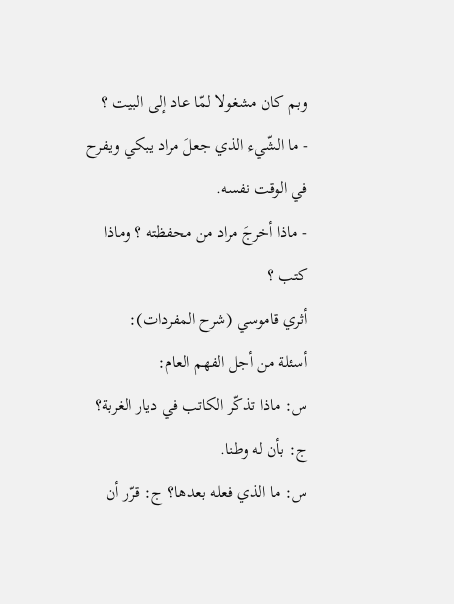وبم كان مشغولا لمّا عاد إلى البيت ؟
- ما الشّيء الذي جعلَ مراد يبكي ويفرح في الوقت نفسه.
- ماذا أخرجَ مراد من محفظته ؟ وماذا كتب ؟
أثري قاموسي (شرح المفردات):
أسئلة من أجل الفهم العام:
س: ماذا تذكّر الكاتب في ديار الغربة؟ ج: بأن له وطنا.
س: ما الذي فعله بعدها؟ ج: قرّر أن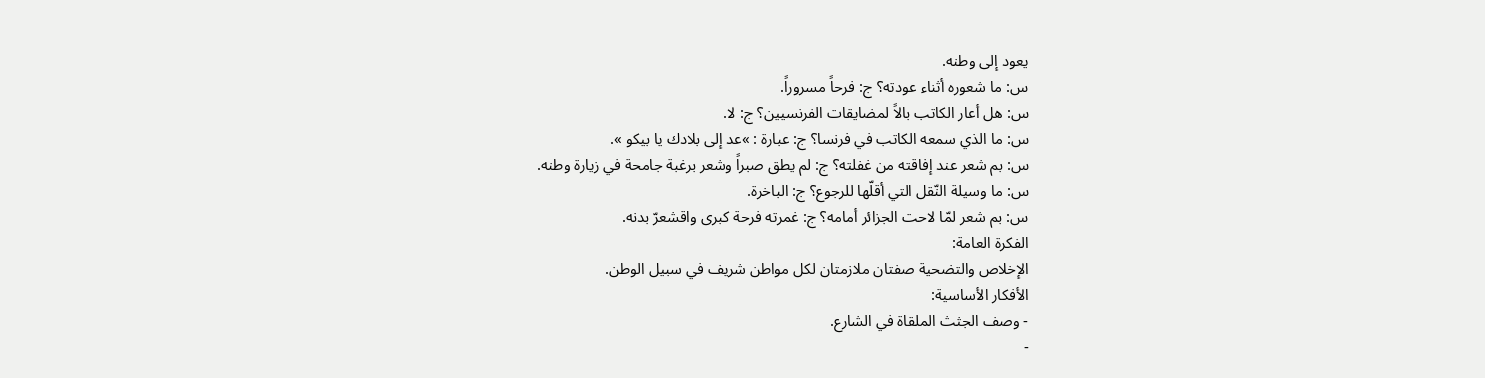يعود إلى وطنه.
س: ما شعوره أثناء عودته؟ ج: فرحاً مسروراً.
س: هل أعار الكاتب بالاً لمضايقات الفرنسيين؟ ج: لا.
س: ما الذي سمعه الكاتب في فرنسا؟ ج: عبارة : »عد إلى بلادك يا بيكو ».
س: بم شعر عند إفاقته من غفلته؟ ج: لم يطق صبراً وشعر برغبة جامحة في زيارة وطنه.
س: ما وسيلة النّقل التي أقلّها للرجوع؟ ج: الباخرة.
س: بم شعر لمّا لاحت الجزائر أمامه؟ ج: غمرته فرحة كبرى واقشعرّ بدنه.
الفكرة العامة:
الإخلاص والتضحية صفتان ملازمتان لكل مواطن شريف في سبيل الوطن.
الأفكار الأساسية:
- وصف الجثث الملقاة في الشارع.
-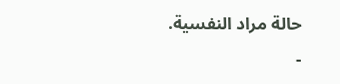حالة مراد النفسية.
-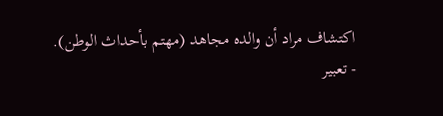اكتشاف مراد أن والده مجاهد (مهتم بأحداث الوطن).
- تعبير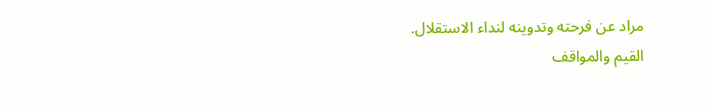مراد عن فرحته وتدوينه لنداء الاستقلال.
القيم والمواقف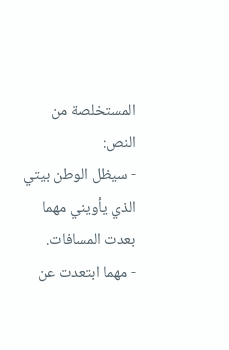المستخلصة من النص:
- سيظل الوطن بيتي الذي يأويني مهما بعدت المسافات.
- مهما ابتعدت عن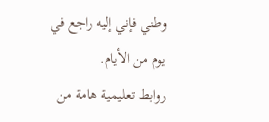وطني فإني إليه راجع في يوم من الأيام.
روابط تعليمية هامة من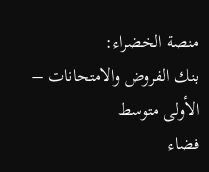منصة الخضراء:
بنك الفروض والامتحانات – الأولى متوسط
فضاء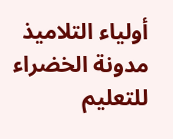أولياء التلاميذ
مدونة الخضراء للتعليم